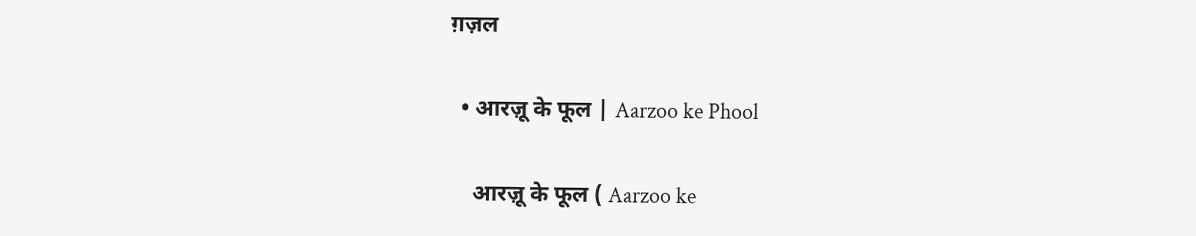ग़ज़ल

  • आरज़ू के फूल | Aarzoo ke Phool

    आरज़ू के फूल ( Aarzoo ke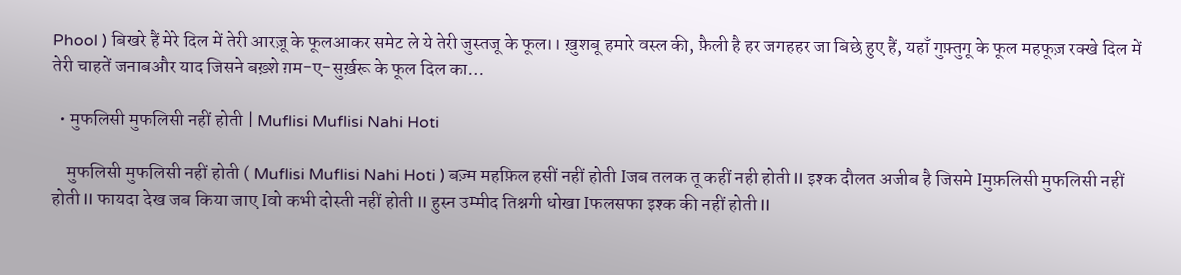Phool ) बिखरे हैं मेरे दिल में तेरी आरज़ू के फूलआकर समेट ले ये तेरी जुस्तजू के फूल।। ख़ुशबू हमारे वस्ल की, फ़ैली है हर जगहहर जा बिछे हुए हैं, यहाँ गुफ़्तुगू के फूल महफूज़ रक्खे दिल में तेरी चाहतें जनाबऔर याद जिसने बख़्शे ग़म-ए-सुर्ख़रू के फूल दिल का…

  • मुफलिसी मुफलिसी नहीं होती | Muflisi Muflisi Nahi Hoti

    मुफलिसी मुफलिसी नहीं होती ( Muflisi Muflisi Nahi Hoti ) बज़्म महफ़िल हसीं नहीं होती Iजब तलक तू कहीं नही होती II इश्क दौलत अजीब है जिसमे Iमुफ़लिसी मुफलिसी नहीं होती II फायदा देख जब किया जाए Iवो कभी दोस्ती नहीं होती II हुस्न उम्मीद तिश्नगी धोखा Iफलसफा इश्क की नहीं होती II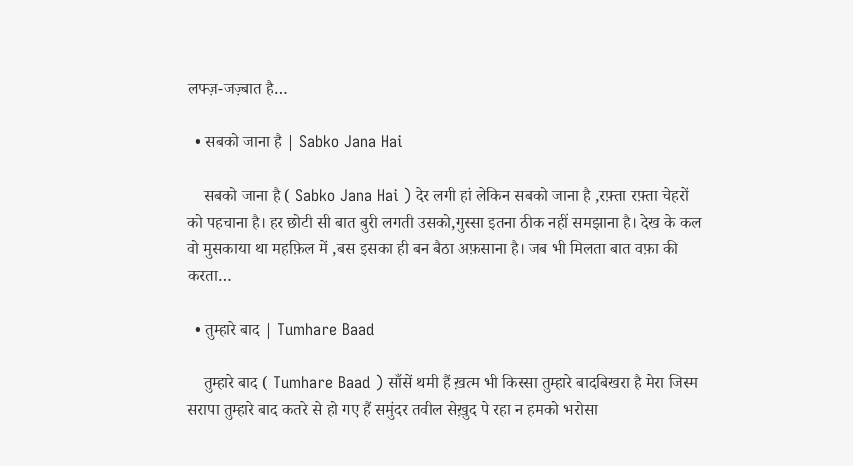लफ्ज़-जज़्बात है…

  • सबको जाना है | Sabko Jana Hai

    सबको जाना है ( Sabko Jana Hai ) देर लगी हां लेकिन सबको जाना है ,रफ़्ता रफ़्ता चेहरों को पहचाना है। हर छोटी सी बात बुरी लगती उसको,गुस्सा इतना ठीक नहीं समझाना है। देख के कल वो मुसकाया था महफ़िल में ,बस इसका ही बन बैठा अफ़साना है। जब भी मिलता बात वफ़ा की करता…

  • तुम्हारे बाद | Tumhare Baad

    तुम्हारे बाद ( Tumhare Baad ) साँसें थमी हैं ख़त्म भी किस्सा तुम्हारे बादबिखरा है मेरा जिस्म सरापा तुम्हारे बाद कतरे से हो गए हैं समुंदर तवील सेख़ुद पे रहा न हमको भरोसा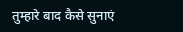तुम्हारे बाद कैसे सुनाएं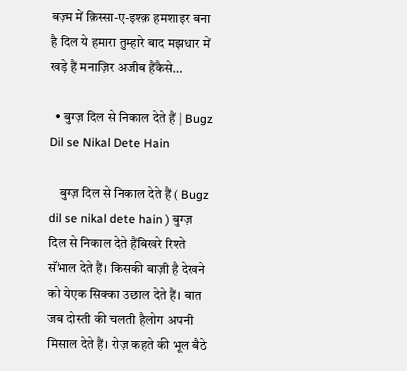बज़्म में क़िस्सा-ए-इश्क़ हमशाइर बना है दिल ये हमारा तुम्हारे बाद मझधार में खड़े हैं मनाज़िर अजीब हैंकैसे…

  • बुग्ज़ दिल से निकाल देते हैं | Bugz Dil se Nikal Dete Hain

    बुग्ज़ दिल से निकाल देते हैं ( Bugz dil se nikal dete hain ) बुग्ज़ दिल से निकाल देते हैंबिखरे रिश्ते सॅंभाल देते हैं। किसकी बाज़ी है देखने को येएक सिक्का उछाल देते हैं। बात जब दोस्ती की चलती हैलोग अपनी मिसाल देते हैं। रोज़ कहते की भूल बैठे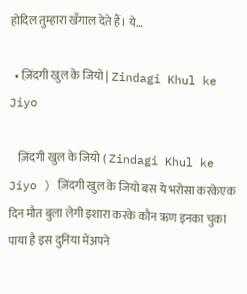होदिल तुम्हारा खॅंगाल देते हैं। ये…

  • ज़िंदगी खुल के जियो | Zindagi Khul ke Jiyo

    ज़िंदगी खुल के जियो ( Zindagi Khul ke Jiyo ) ज़िंदगी खुल के जियो बस ये भरोसा करकेएक दिन मौत बुला लेगी इशारा करके कौन ऋण इनका चुका पाया है इस दुनिया मेंअपने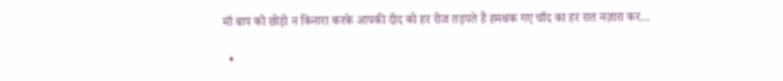माँ बाप को छोड़ो न किनारा करके आपकी दीद को हर रोज तड़पते हैं हमथक गए चाँद का हर रात नज़ारा कर…

  •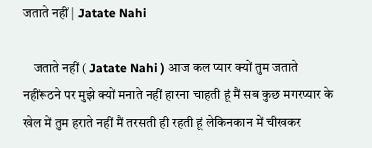जताते नहीं | Jatate Nahi

    जताते नहीं ( Jatate Nahi ) आज कल प्यार क्यों तुम जताते नहींरूठने पर मुझे क्यों मनाते नहीं हारना चाहती हूं मैं सब कुछ मगरप्यार के खेल में तुम हराते नहीं मैं तरसती ही रहती हूं लेकिनकान में चीखकर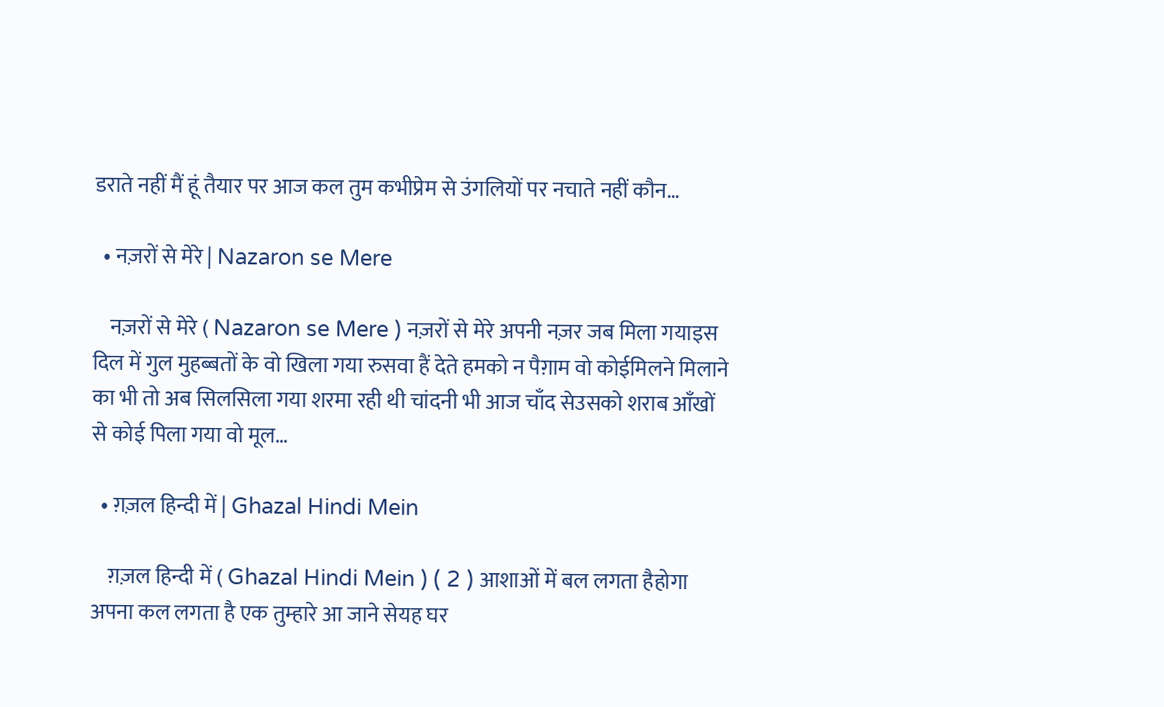डराते नहीं मैं हूं तैयार पर आज कल तुम कभीप्रेम से उंगलियों पर नचाते नहीं कौन…

  • नज़रों से मेरे | Nazaron se Mere

    नज़रों से मेरे ( Nazaron se Mere ) नज़रों से मेरे अपनी नज़र जब मिला गयाइस दिल में गुल मुहब्बतों के वो खिला गया रुसवा हैं देते हमको न पैग़ाम वो कोईमिलने मिलाने का भी तो अब सिलसिला गया शरमा रही थी चांदनी भी आज चाँद सेउसको शराब आँखों से कोई पिला गया वो मूल…

  • ग़ज़ल हिन्दी में | Ghazal Hindi Mein

    ग़ज़ल हिन्दी में ( Ghazal Hindi Mein ) ( 2 ) आशाओं में बल लगता हैहोगा अपना कल लगता है एक तुम्हारे आ जाने सेयह घर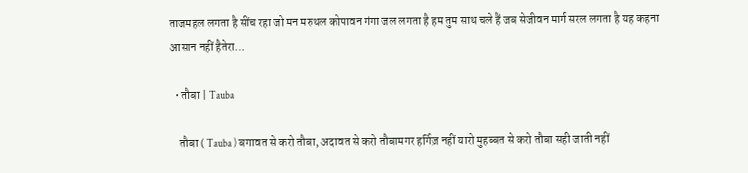ताजमहल लगता है सींच रहा जो मन मरुथल कोपावन गंगा जल लगता है हम तुम साथ चले हैं जब सेजीवन मार्ग सरल लगता है यह कहना आसान नहीं हैतेरा…

  • तौबा | Tauba

    तौबा ( Tauba ) बगावत से करो तौबा, अदावत से करो तौबामगर हर्गिज़ नहीं यारो मुहब्बत से करो तौबा सही जाती नहीं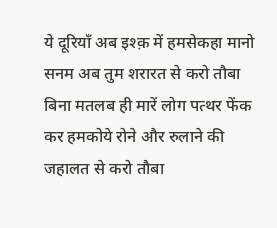ये दूरियाँ अब इश्क़ में हमसेकहा मानो सनम अब तुम शरारत से करो तौबा बिना मतलब ही मारें लोग पत्थर फेंक कर हमकोये रोने और रुलाने की जहालत से करो तौबा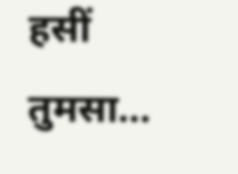हसीं तुमसा…